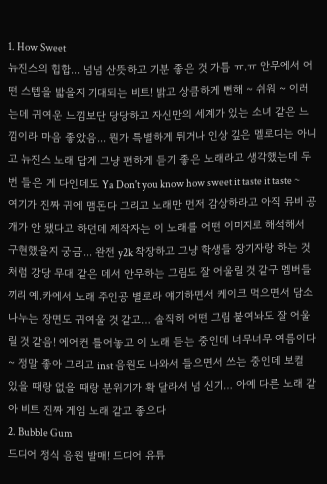1. How Sweet
뉴진스의 힙합... 넘넘 산뜻하고 기분 좋은 것 가틈 ㅠ.ㅠ 안무에서 어떤 스텝을 밟을지 기대되는 비트! 밝고 상큼하게 뻔해 ~ 쉬워 ~ 이러는데 귀여운 느낌보단 당당하고 자신만의 세계가 있는 소녀 같은 느낌이라 마음 좋았음... 뭔가 특별하게 튀거나 인상 깊은 멜로디는 아니고 뉴진스 노래 답게 그냥 편하게 듣기 좋은 노래라고 생각했는데 두 번 들은 게 다인데도 Ya Don't you know how sweet it taste it taste ~ 여기가 진짜 귀에 맴돈다 그리고 노래만 먼저 감상하라고 아직 뮤비 공개가 안 됐다고 하던데 제작자는 이 노래를 어떤 이미지로 해석해서 구현했을지 궁금... 완전 y2k 착장하고 그냥 학생들 장기자랑 하는 것처럼 강당 무대 같은 데서 안무하는 그림도 잘 어울릴 것 같구 멤버들끼리 예.카에서 노래 주인공 별로라 얘기하면서 케이크 먹으면서 담소 나누는 장면도 귀여울 것 같고… 솔직히 어떤 그림 붙여놔도 잘 어울릴 것 같음! 에어컨 틀어놓고 이 노래 듣는 중인데 너무너무 여름이다~ 정말 좋아 그리고 inst 음원도 나와서 들으면서 쓰는 중인데 보컬 있을 때랑 없을 때랑 분위기가 확 달라서 넘 신기… 아예 다른 노래 같아 비트 진짜 게임 노래 같고 좋으다
2. Bubble Gum
드디어 정식 음원 발매! 드디어 유튜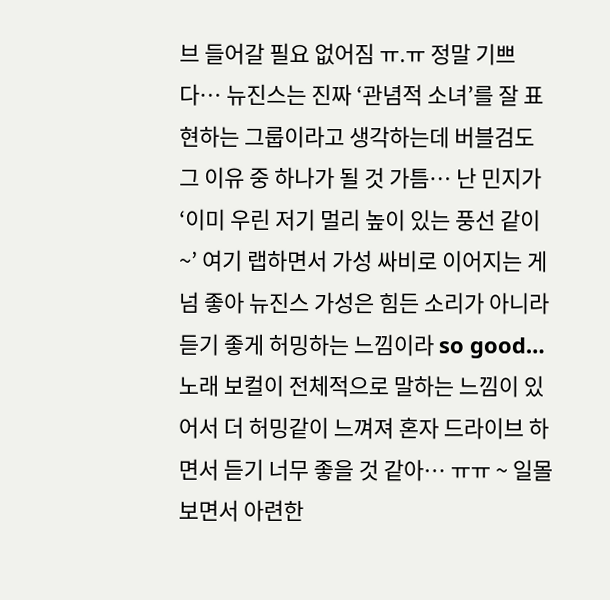브 들어갈 필요 없어짐 ㅠ.ㅠ 정말 기쁘다… 뉴진스는 진짜 ‘관념적 소녀’를 잘 표현하는 그룹이라고 생각하는데 버블검도 그 이유 중 하나가 될 것 가틈… 난 민지가 ‘이미 우린 저기 멀리 높이 있는 풍선 같이 ~’ 여기 랩하면서 가성 싸비로 이어지는 게 넘 좋아 뉴진스 가성은 힘든 소리가 아니라 듣기 좋게 허밍하는 느낌이라 so good… 노래 보컬이 전체적으로 말하는 느낌이 있어서 더 허밍같이 느껴져 혼자 드라이브 하면서 듣기 너무 좋을 것 같아… ㅠㅠ ~ 일몰 보면서 아련한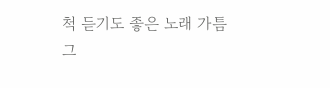척 듣기도 좋은 노래 가틈
그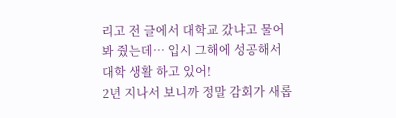리고 전 글에서 대학교 갔냐고 물어봐 줬는데… 입시 그해에 성공해서 대학 생활 하고 있어!
2년 지나서 보니까 정말 감회가 새롭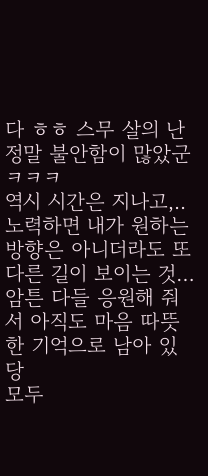다 ㅎㅎ 스무 살의 난 정말 불안함이 많았군 ㅋㅋㅋ
역시 시간은 지나고,.. 노력하면 내가 원하는 방향은 아니더라도 또 다른 길이 보이는 것…
암튼 다들 응원해 줘서 아직도 마음 따뜻한 기억으로 남아 있당
모두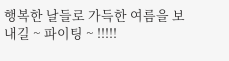행복한 날들로 가득한 여름을 보내길 ~ 파이팅 ~ !!!!!